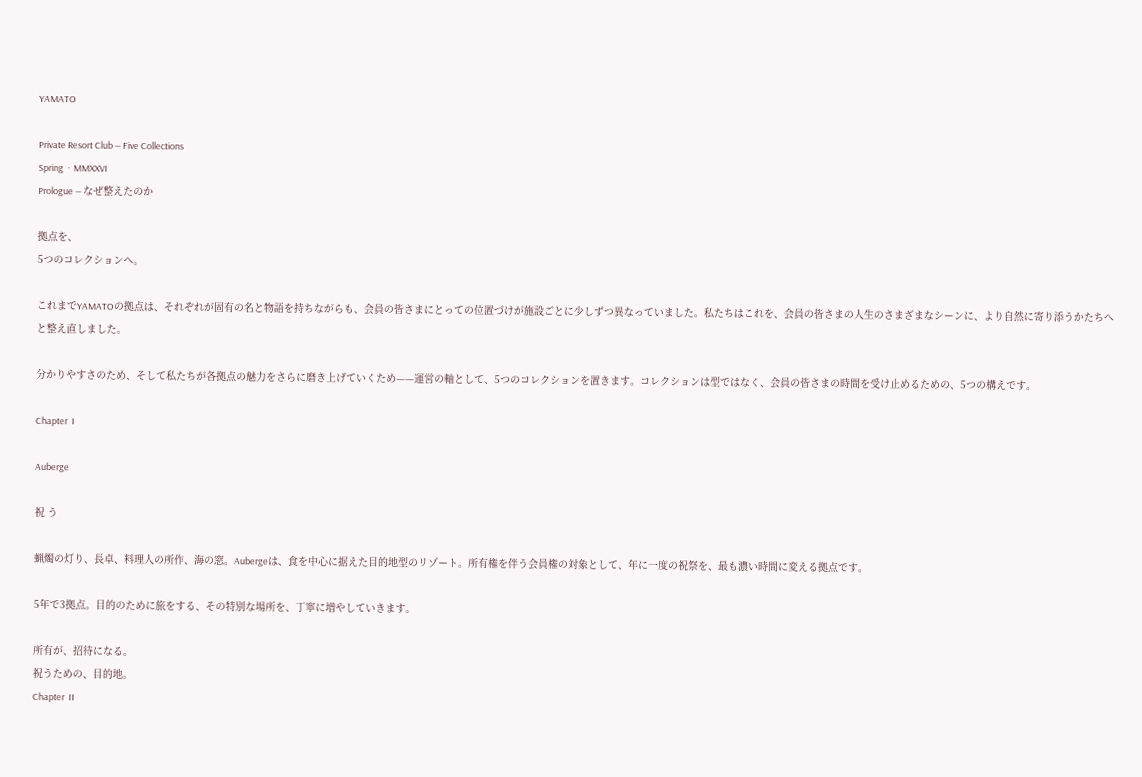YAMATO

Private Resort Club — Five Collections
Spring  ·  MMXXVI
Prologue — なぜ整えたのか

拠点を、
5つのコレクションへ。

これまでYAMATOの拠点は、それぞれが固有の名と物語を持ちながらも、会員の皆さまにとっての位置づけが施設ごとに少しずつ異なっていました。私たちはこれを、会員の皆さまの人生のさまざまなシーンに、より自然に寄り添うかたちへと整え直しました。

分かりやすさのため、そして私たちが各拠点の魅力をさらに磨き上げていくため——運営の軸として、5つのコレクションを置きます。コレクションは型ではなく、会員の皆さまの時間を受け止めるための、5つの構えです。

Chapter  I

Auberge

祝 う

蝋燭の灯り、長卓、料理人の所作、海の窓。Aubergeは、食を中心に据えた目的地型のリゾート。所有権を伴う会員権の対象として、年に一度の祝祭を、最も濃い時間に変える拠点です。

5年で3拠点。目的のために旅をする、その特別な場所を、丁寧に増やしていきます。

所有が、招待になる。
祝うための、目的地。
Chapter  II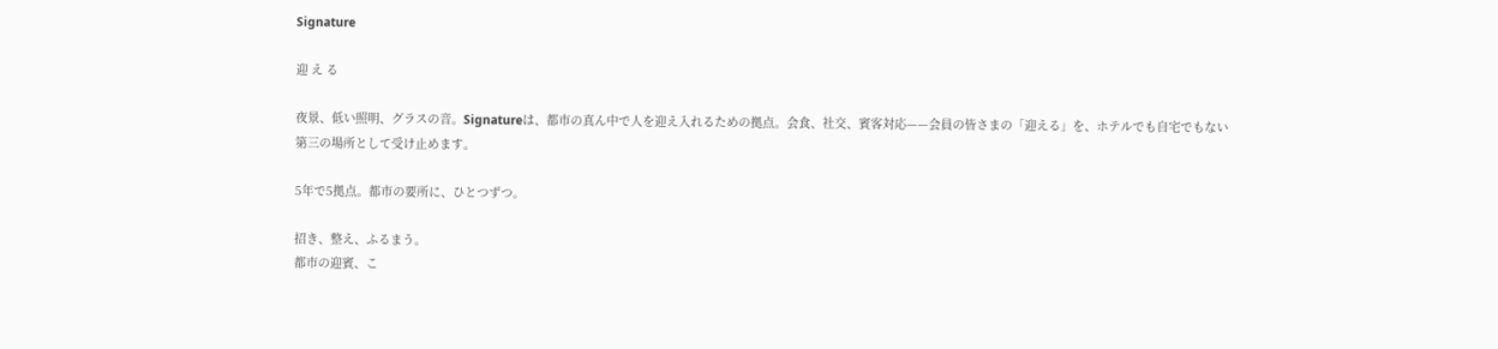Signature

迎 え る

夜景、低い照明、グラスの音。Signatureは、都市の真ん中で人を迎え入れるための拠点。会食、社交、賓客対応——会員の皆さまの「迎える」を、ホテルでも自宅でもない第三の場所として受け止めます。

5年で5拠点。都市の要所に、ひとつずつ。

招き、整え、ふるまう。
都市の迎賓、こ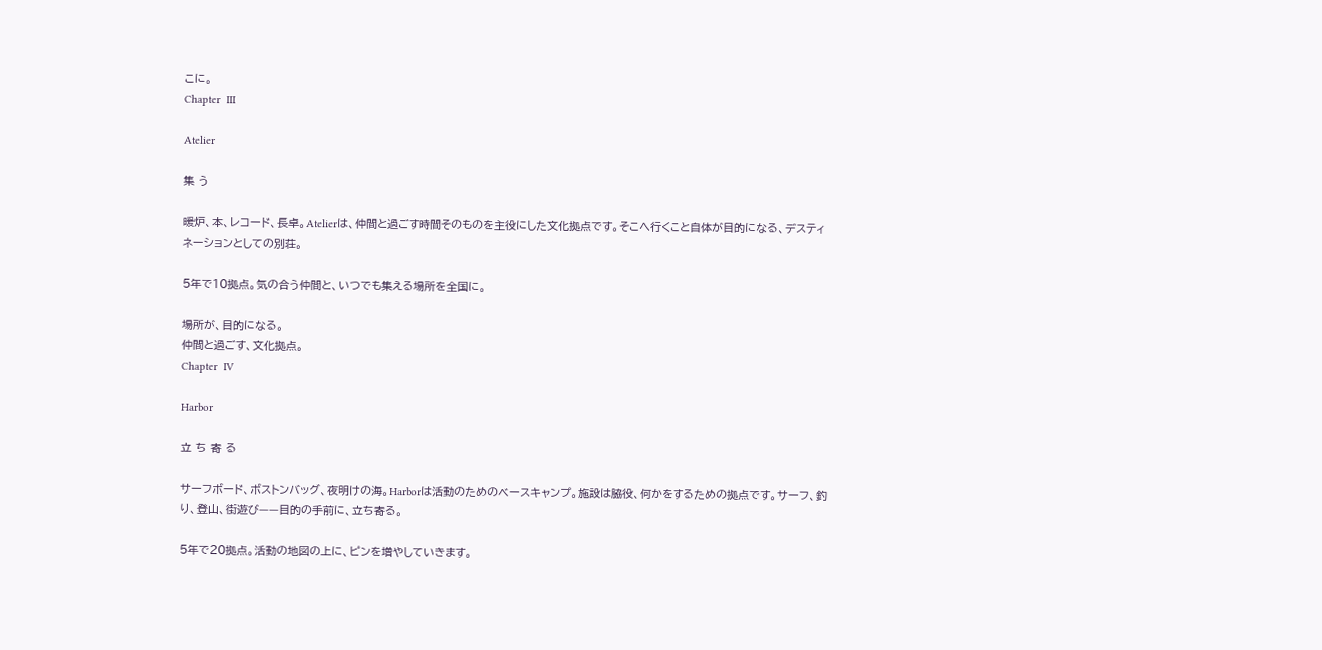こに。
Chapter  III

Atelier

集 う

暖炉、本、レコード、長卓。Atelierは、仲間と過ごす時間そのものを主役にした文化拠点です。そこへ行くこと自体が目的になる、デスティネーションとしての別荘。

5年で10拠点。気の合う仲間と、いつでも集える場所を全国に。

場所が、目的になる。
仲間と過ごす、文化拠点。
Chapter  IV

Harbor

立 ち 寄 る

サーフボード、ボストンバッグ、夜明けの海。Harborは活動のためのベースキャンプ。施設は脇役、何かをするための拠点です。サーフ、釣り、登山、街遊び——目的の手前に、立ち寄る。

5年で20拠点。活動の地図の上に、ピンを増やしていきます。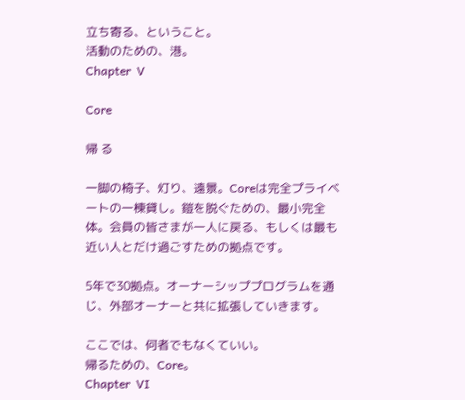立ち寄る、ということ。
活動のための、港。
Chapter  V

Core

帰 る

一脚の椅子、灯り、遠景。Coreは完全プライベートの一棟貸し。鎧を脱ぐための、最小完全体。会員の皆さまが一人に戻る、もしくは最も近い人とだけ過ごすための拠点です。

5年で30拠点。オーナーシッププログラムを通じ、外部オーナーと共に拡張していきます。

ここでは、何者でもなくていい。
帰るための、Core。
Chapter  VI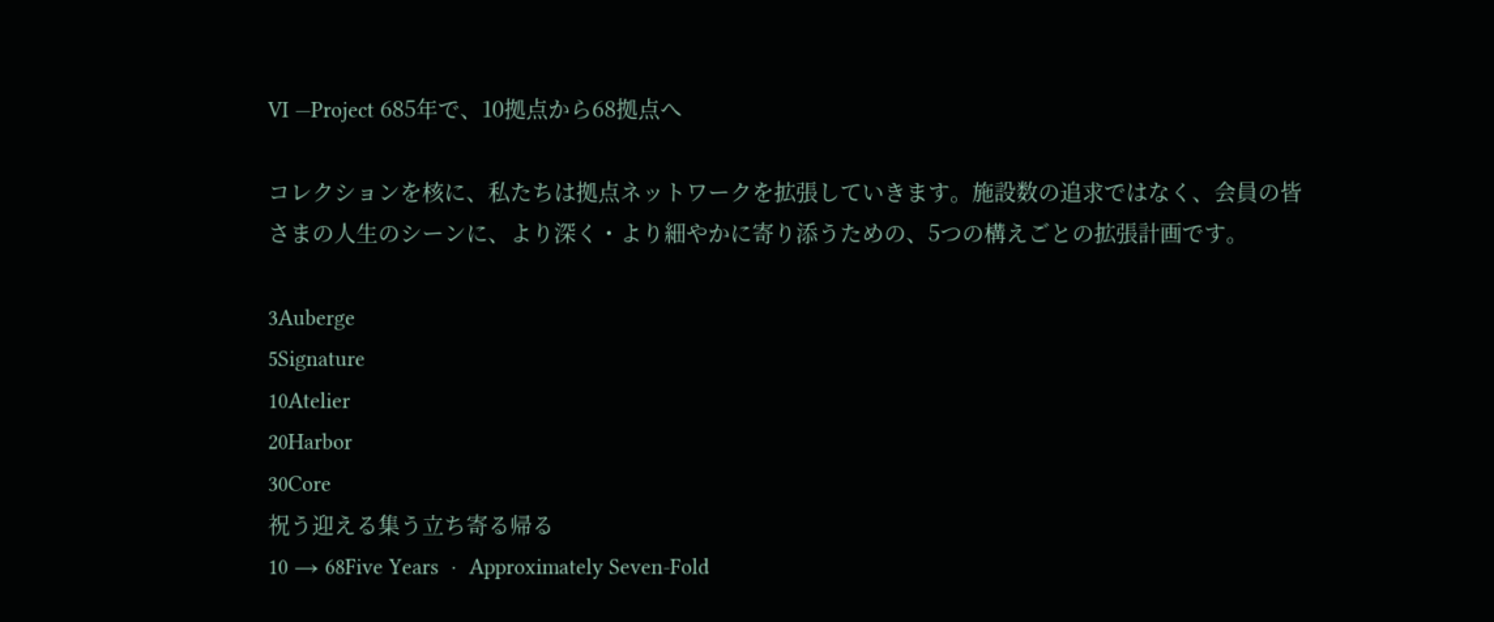VI —Project 685年で、10拠点から68拠点へ

コレクションを核に、私たちは拠点ネットワークを拡張していきます。施設数の追求ではなく、会員の皆さまの人生のシーンに、より深く・より細やかに寄り添うための、5つの構えごとの拡張計画です。

3Auberge
5Signature
10Atelier
20Harbor
30Core
祝う迎える集う立ち寄る帰る
10 → 68Five Years  ·  Approximately Seven-Fold